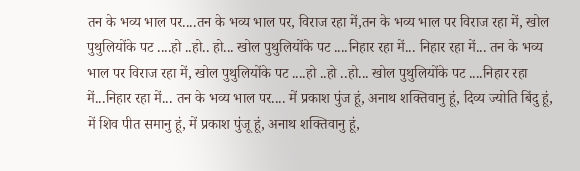तन के भव्य भाल पर....तन के भव्य भाल पर, विराज रहा में,तन के भव्य भाल पर विराज रहा में, खोल पुथुलियोंके पट ....हो ..हो.. हो... खोल पुथुलियोंके पट ....निहार रहा में... निहार रहा में... तन के भव्य भाल पर विराज रहा में, खोल पुथुलियोंके पट ....हो ..हो ..हो... खोल पुथुलियोंके पट ....निहार रहा में...निहार रहा में... तन के भव्य भाल पर.... में प्रकाश पुंज हूं, अनाथ शक्तिवानु हूं, दिव्य ज्योति बिंदु हूं, में शिव पीत समानु हूं, में प्रकाश पुंजू हूं, अनाथ शक्तिवानु हूं,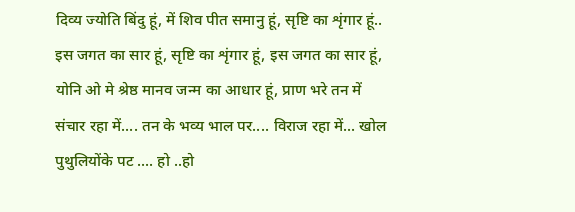दिव्य ज्योति बिंदु हूं, में शिव पीत समानु हूं, सृष्टि का शृंगार हूं.. इस जगत का सार हूं, सृष्टि का शृंगार हूं, इस जगत का सार हूं, योनि ओ मे श्रेष्ठ मानव जन्म का आधार हूं, प्राण भरे तन में संचार रहा में.... तन के भव्य भाल पर.... विराज रहा में... खोल पुथुलियोंके पट .... हो ..हो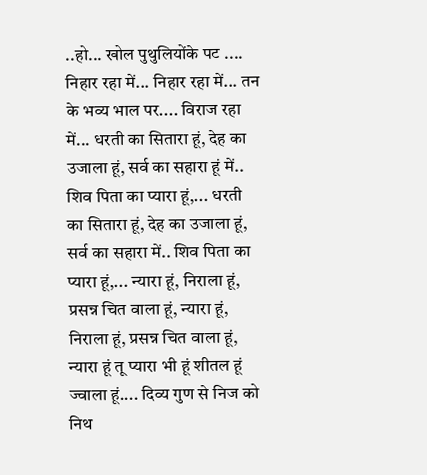..हो... खोल पुथुलियोंके पट .... निहार रहा में... निहार रहा में... तन के भव्य भाल पर.... विराज रहा में... धरती का सितारा हूं, देह का उजाला हूं, सर्व का सहारा हूं में.. शिव पिता का प्यारा हूं,... धरती का सितारा हूं, देह का उजाला हूं, सर्व का सहारा में.. शिव पिता का प्यारा हूं,... न्यारा हूं, निराला हूं, प्रसन्न चित वाला हूं, न्यारा हूं, निराला हूं, प्रसन्न चित वाला हूं, न्यारा हूं तू प्यारा भी हूं शीतल हूं ज्वाला हूं.... दिव्य गुण से निज को निथ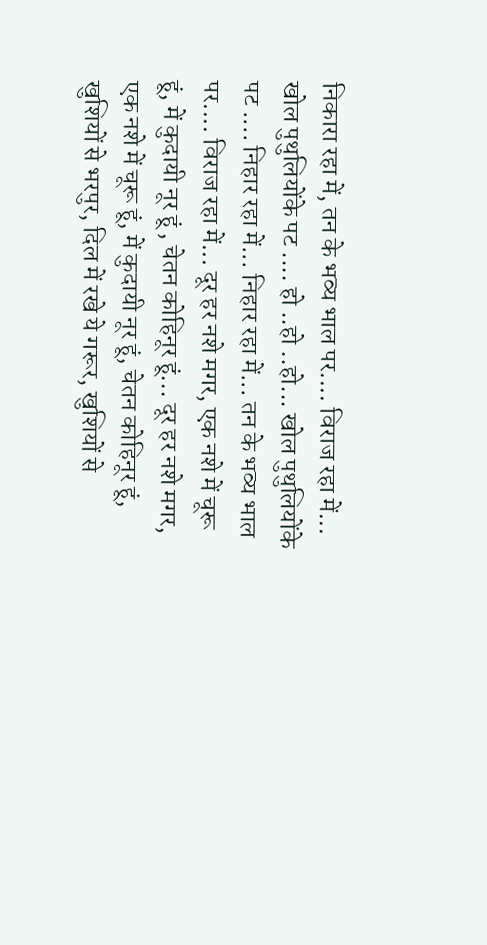निकारा रहा में, तन के भव्य भाल पर.... विराज रहा में... खोल पुथुलियोंके पट .... हो ..हो ..हो... खोल पुथुलियोंके पट .... निहार रहा में... निहार रहा में... तन के भव्य भाल पर.... विराज रहा में... दूर हर नशे मगर, एक नशे में चूरू हूं, में कुदायी नूर हूं , चेतन कोहिनूर हूं... दूर हर नशे मगर, एक नशे में चूरू हूं, में कुदायी नूर हूं, चेतन कोहिनूर हूं, खुशियों से भरपुर, दिल में रखे ये गरूर, खुशियों से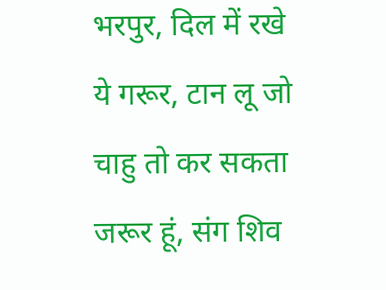भरपुर, दिल में रखे ये गरूर, टान लू जो चाहु तो कर सकता जरूर हूं, संग शिव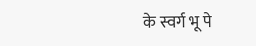के स्वर्ग भू पे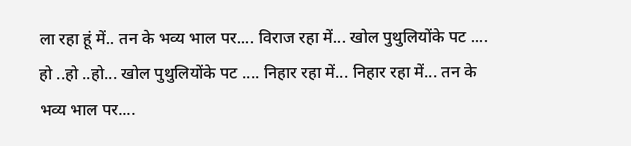ला रहा हूं में.. तन के भव्य भाल पर.... विराज रहा में... खोल पुथुलियोंके पट .... हो ..हो ..हो... खोल पुथुलियोंके पट .... निहार रहा में... निहार रहा में... तन के भव्य भाल पर....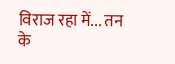विराज रहा में... तन के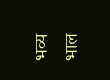भव्य भाल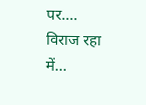पर.... विराज रहा में...